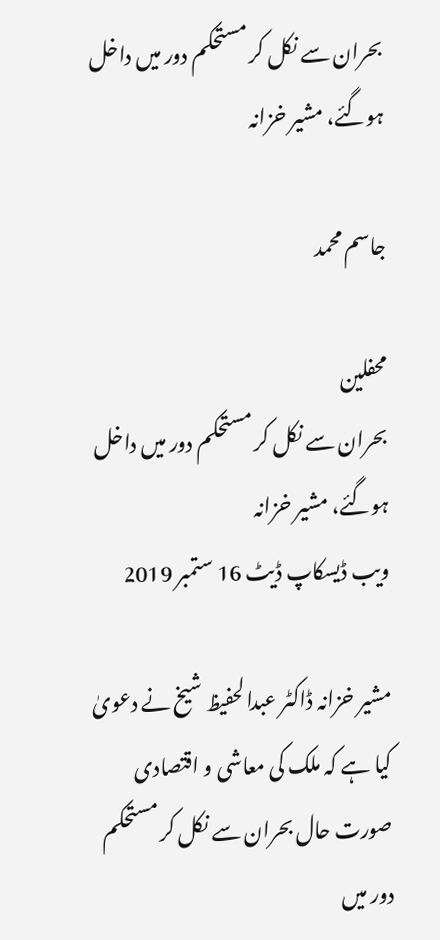بحران سے نکل کر مستحکم دور میں داخل ہوگئے، مشیر خزانہ

جاسم محمد

محفلین
بحران سے نکل کر مستحکم دور میں داخل ہوگئے، مشیر خزانہ
ویب ڈیسکاپ ڈیٹ 16 ستمبر 2019

مشیر خزانہ ڈاکٹر عبدالحفیظ شیخ نے دعویٰ کیا ہے کہ ملک کی معاشی و اقتصادی صورت حال بحران سے نکل کر مستحکم دور میں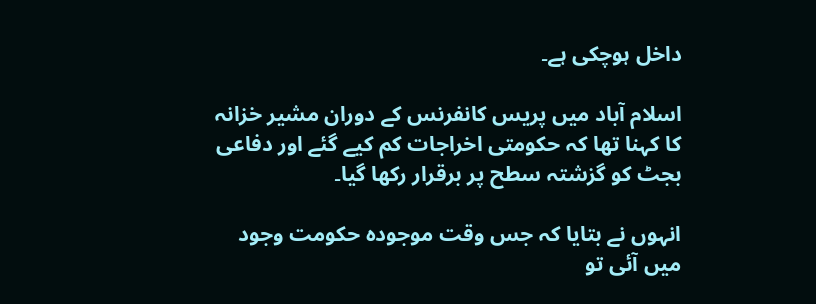داخل ہوچکی ہے۔

اسلام آباد میں پریس کانفرنس کے دوران مشیر خزانہ کا کہنا تھا کہ حکومتی اخراجات کم کیے گئے اور دفاعی بجٹ کو گزشتہ سطح پر برقرار رکھا گیا۔

انہوں نے بتایا کہ جس وقت موجودہ حکومت وجود میں آئی تو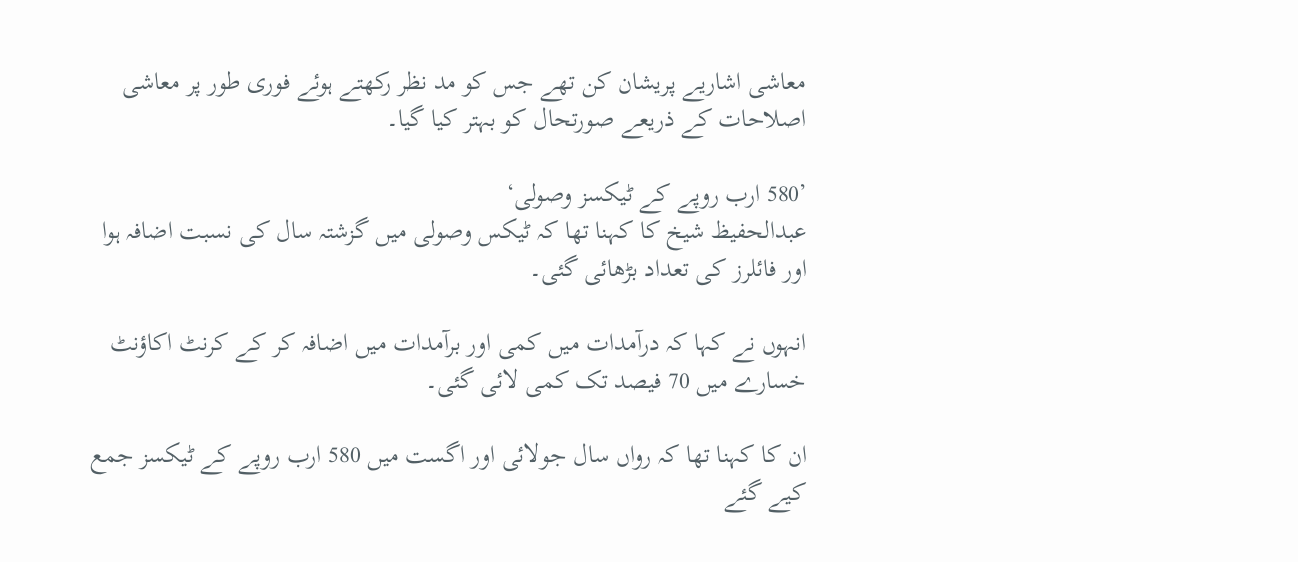معاشی اشاریے پریشان کن تھے جس کو مد نظر رکھتے ہوئے فوری طور پر معاشی اصلاحات کے ذریعے صورتحال کو بہتر کیا گیا۔

’580 ارب روپے کے ٹیکسز وصولی‘
عبدالحفیظ شیخ کا کہنا تھا کہ ٹیکس وصولی میں گزشتہ سال کی نسبت اضافہ ہوا اور فائلرز کی تعداد بڑھائی گئی۔

انہوں نے کہا کہ درآمدات میں کمی اور برآمدات میں اضافہ کر کے کرنٹ اکاؤنٹ خسارے میں 70 فیصد تک کمی لائی گئی۔

ان کا کہنا تھا کہ رواں سال جولائی اور اگست میں 580 ارب روپے کے ٹیکسز جمع کیے گئے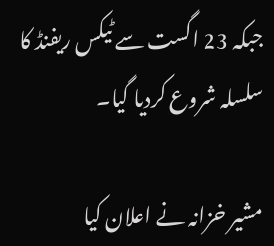جبکہ 23 اگست سے ٹیکس ریفنڈ کا سلسلہ شروع کردیا گیا۔

مشیر خزانہ نے اعلان کیا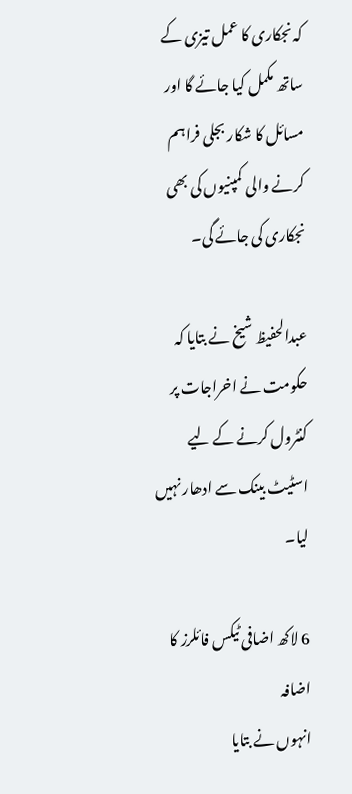کہ نجکاری کا عمل تیزی کے ساتھ مکمل کیا جائے گا اور مسائل کا شکار بجلی فراہم کرنے والی کمپنیوں کی بھی نجکاری کی جائے گی۔

عبدالحفیظ شیخ نے بتایا کہ حکومت نے اخراجات پر کنٹرول کرنے کے لیے اسٹیٹ بینک سے ادھار نہیں لیا۔

6 لاکھ اضافی ٹیکس فائلرز کا اضافہ
انہوں نے بتایا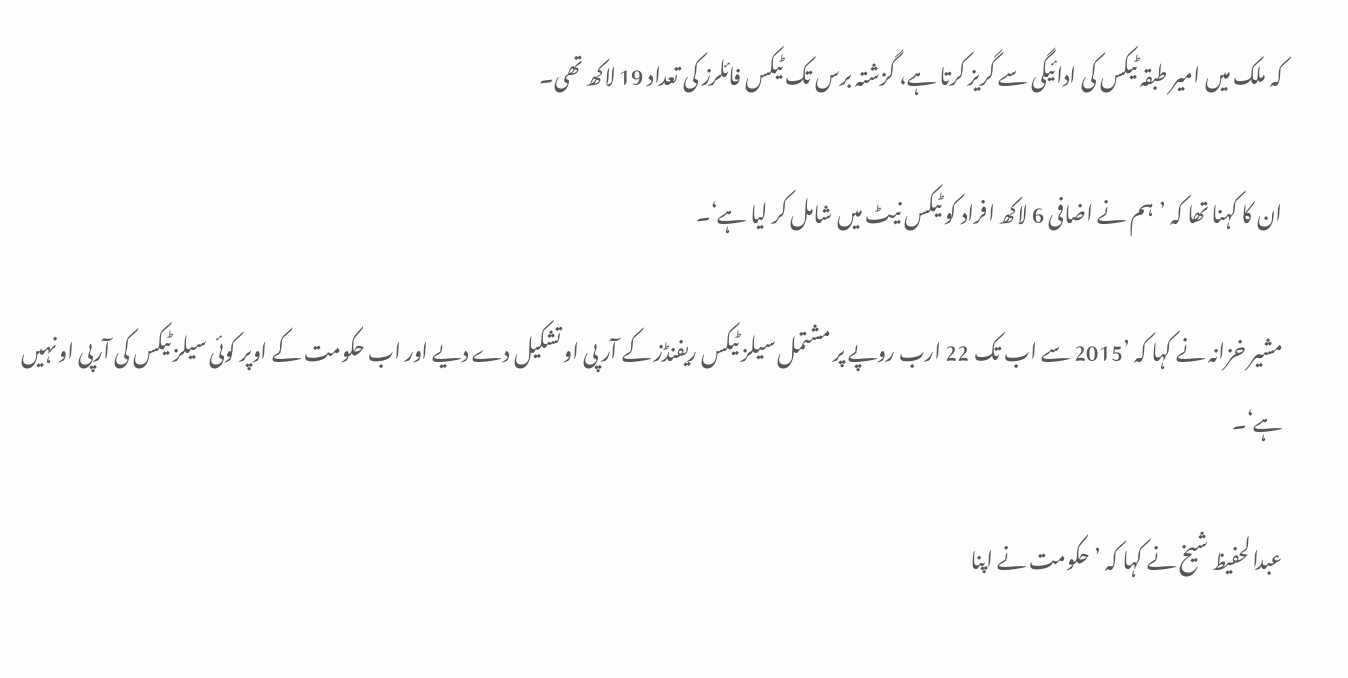کہ ملک میں امیر طبقہ ٹیکس کی ادائیگی سے گریز کرتا ہے، گزشتہ برس تک ٹیکس فائلرز کی تعداد 19 لاکھ تھی۔

ان کا کہنا تھا کہ ’ہم نے اضافی 6 لاکھ افراد کو ٹیکس نیٹ میں شامل کر لیا ہے‘۔

مشیر خزانہ نے کہا کہ ’2015 سے اب تک 22 ارب روپے پر مشتمل سیلز ٹیکس ریفنڈز کے آر پی او تشکیل دے دیے اور اب حکومت کے اوپر کوئی سیلز ٹیکس کی آرپی او نہیں ہے‘۔

عبدالحفیظ شیخ نے کہا کہ ’حکومت نے اپنا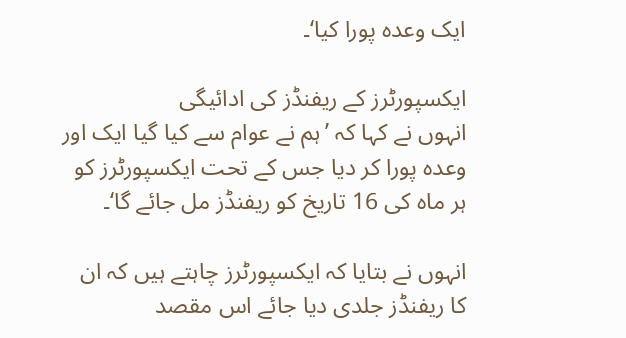ایک وعدہ پورا کیا‘۔

ایکسپورٹرز کے ریفنڈز کی ادائیگی
انہوں نے کہا کہ ’ہم نے عوام سے کیا گیا ایک اور وعدہ پورا کر دیا جس کے تحت ایکسپورٹرز کو ہر ماہ کی 16 تاریخ کو ریفنڈز مل جائے گا‘۔

انہوں نے بتایا کہ ایکسپورٹرز چاہتے ہیں کہ ان کا ریفنڈز جلدی دیا جائے اس مقصد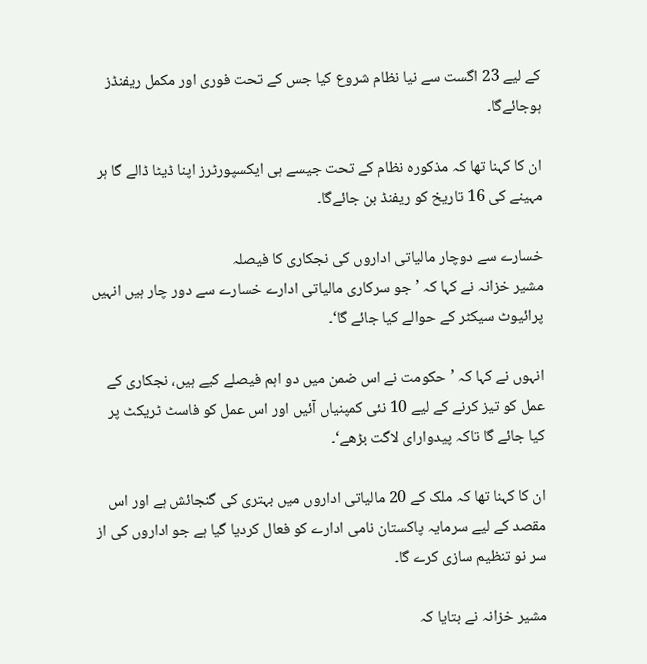کے لیے 23 اگست سے نیا نظام شروع کیا جس کے تحت فوری اور مکمل ریفنڈز ہوجائےگا۔

ان کا کہنا تھا کہ مذکورہ نظام کے تحت جیسے ہی ایکسپورٹرز اپنا ڈیٹا ڈالے گا ہر مہینے کی 16 تاریخ کو ریفنڈ بن جائےگا۔

خسارے سے دوچار مالیاتی اداروں کی نجکاری کا فیصلہ
مشیر خزانہ نے کہا کہ ’جو سرکاری مالیاتی ادارے خسارے سے دور چار ہیں انہیں پرائیوٹ سیکٹر کے حوالے کیا جائے گا‘۔

انہوں نے کہا کہ ’حکومت نے اس ضمن میں دو اہم فیصلے کیے ہیں، نجکاری کے عمل کو تیز کرنے کے لیے 10 نئی کمپنیاں آئیں اور اس عمل کو فاسٹ ٹریکٹ پر کیا جائے گا تاکہ پیدوارای لاگت بڑھے‘۔

ان کا کہنا تھا کہ ملک کے 20 مالیاتی اداروں میں بہتری کی گنجائش ہے اور اس مقصد کے لیے سرمایہ پاکستان نامی ادارے کو فعال کردیا گیا ہے جو اداروں کی از سر نو تنظیم سازی کرے گا۔

مشیر خزانہ نے بتایا کہ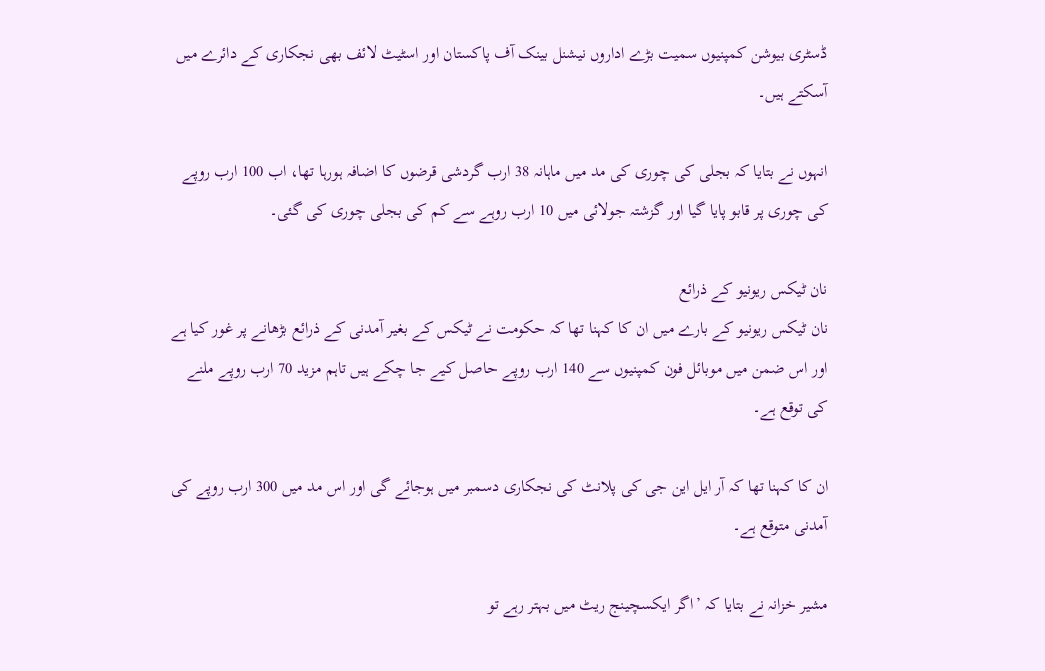ڈسٹری بیوشن کمپنیوں سمیت بڑے اداروں نیشنل بینک آف پاکستان اور اسٹیٹ لائف بھی نجکاری کے دائرے میں آسکتے ہیں۔

انہوں نے بتایا کہ بجلی کی چوری کی مد میں ماہانہ 38 ارب گردشی قرضوں کا اضافہ ہورہا تھا، اب 100 ارب روپے کی چوری پر قابو پایا گیا اور گزشتہ جولائی میں 10 ارب روہے سے کم کی بجلی چوری کی گئی۔

نان ٹیکس ریونیو کے ذرائع
نان ٹیکس ریونیو کے بارے میں ان کا کہنا تھا کہ حکومت نے ٹیکس کے بغیر آمدنی کے ذرائع بڑھانے پر غور کیا ہے اور اس ضمن میں موبائل فون کمپنیوں سے 140 ارب روپے حاصل کیے جا چکے ہیں تاہم مزید 70 ارب روپے ملنے کی توقع ہے۔

ان کا کہنا تھا کہ آر ایل این جی کی پلانٹ کی نجکاری دسمبر میں ہوجائے گی اور اس مد میں 300 ارب روپے کی آمدنی متوقع ہے۔

مشیر خزانہ نے بتایا کہ ’اگر ایکسچینج ریٹ میں بہتر رہے تو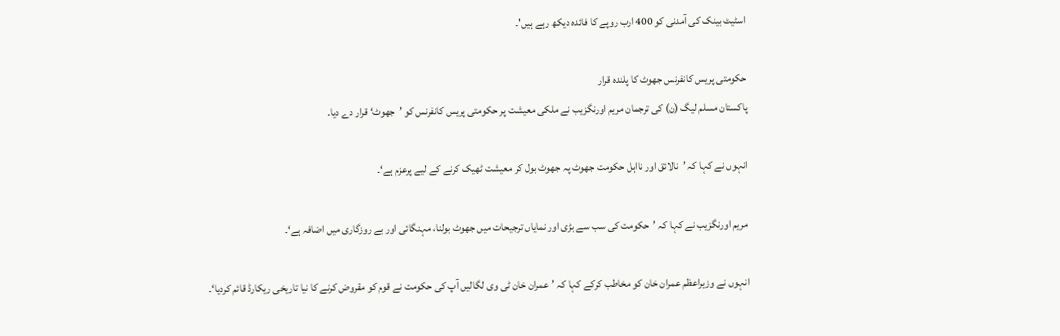اسٹیٹ بینک کی آمدنی کو 400 ارب روپے کا فائدہ دیکھ رہے ہیں'۔

حکومتی پریس کانفرنس جھوٹ کا پلندہ قرار
پاکستان مسلم لیگ (ن) کی ترجمان مریم اورنگزیب نے ملکی معیشت پر حکومتی پریس کانفرنس کو ’جھوٹ‘ قرار دے دیا۔

انہوں نے کہا کہ ’نالائق اور نااہل حکومت جھوٹ پہ جھوٹ بول کر معیشت ٹھیک کرنے کے لیے پرعزم ہے‘۔

مریم اورنگزیب نے کہا کہ ’حکومت کی سب سے بڑی اور نمایاں ترجیحات میں جھوٹ بولنا، مہنگائی اور بے روزگاری میں اضافہ ہے‘۔

انہوں نے وزیراعظم عمران خان کو مخاطب کرکے کہا کہ ’عمران خان ٹی وی لگالیں آپ کی حکومت نے قوم کو مقروض کرنے کا نیا تاریخی ریکارڈ قائم کردیا‘۔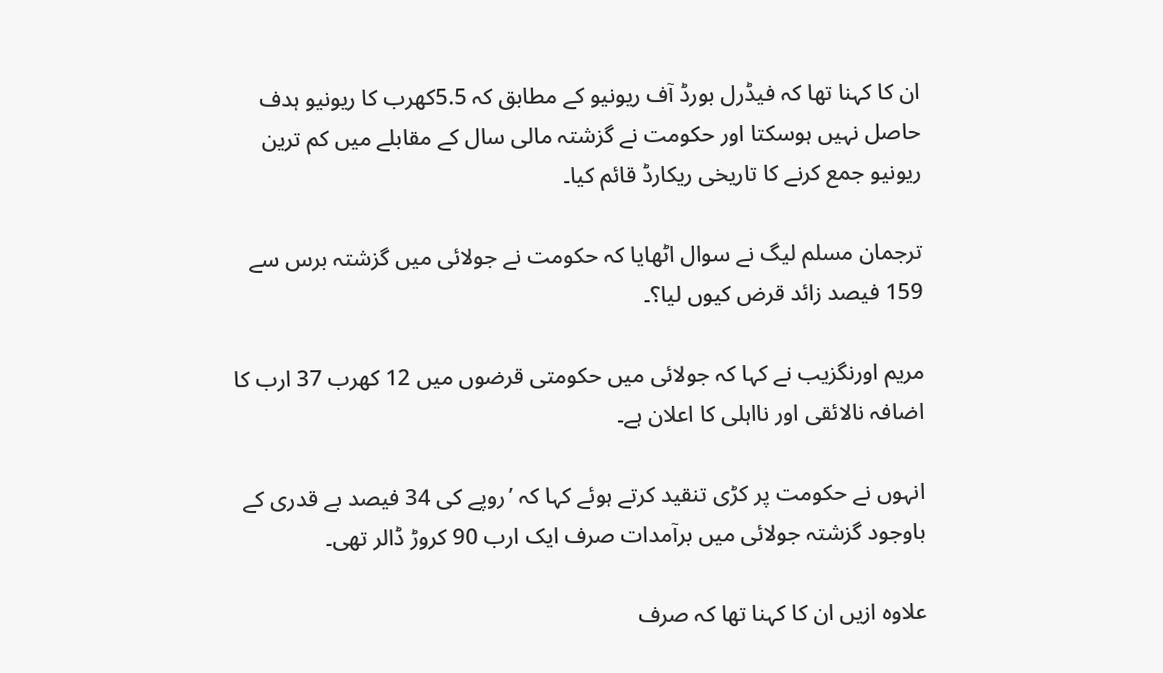ان کا کہنا تھا کہ فیڈرل بورڈ آف ریونیو کے مطابق کہ 5.5کھرب کا ریونیو ہدف حاصل نہیں ہوسکتا اور حکومت نے گزشتہ مالی سال کے مقابلے میں کم ترین ریونیو جمع کرنے کا تاریخی ریکارڈ قائم کیا۔

ترجمان مسلم لیگ نے سوال اٹھایا کہ حکومت نے جولائی میں گزشتہ برس سے 159 فیصد زائد قرض کیوں لیا؟۔

مریم اورنگزیب نے کہا کہ جولائی میں حکومتی قرضوں میں 12 کھرب 37 ارب کا اضافہ نالائقی اور نااہلی کا اعلان ہے۔

انہوں نے حکومت پر کڑی تنقید کرتے ہوئے کہا کہ ’روپے کی 34 فیصد بے قدری کے باوجود گزشتہ جولائی میں برآمدات صرف ایک ارب 90 کروڑ ڈالر تھی۔

علاوہ ازیں ان کا کہنا تھا کہ صرف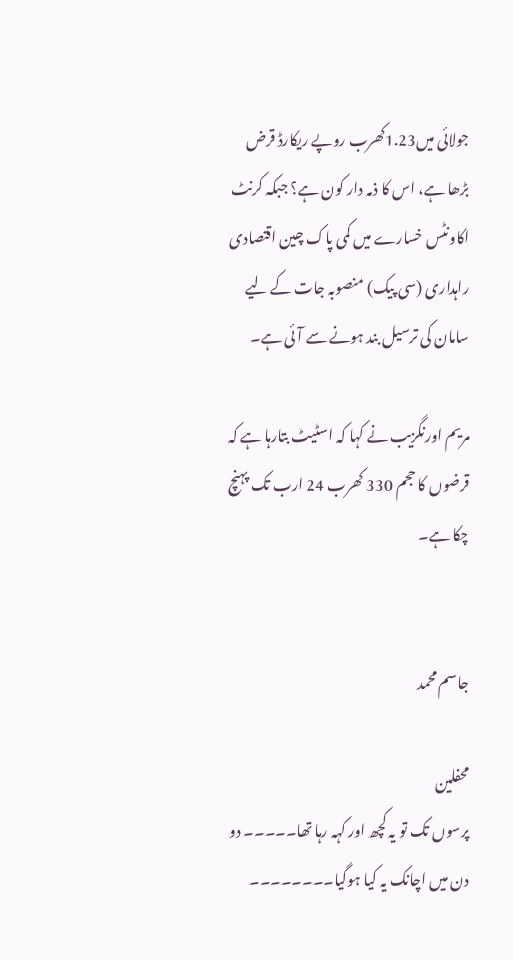جولائی میں1.23کھرب روپے ریکارڈ قرض بڑھا ہے، اس کا ذمہ دار کون ہے؟ جبکہ کرنٹ اکاونٹس خسارے میں کمی پاک چین اقتصادی راہداری (سی پیک) منصوبہ جات کے لیے سامان کی ترسیل بند ہونے سے آئی ہے۔

مریم اورنگزیب نے کہا کہ اسٹیٹ بتارہا ہے کہ قرضوں کا حجم 330 کھرب 24 ارب تک پہنچ چکا ہے۔


جاسم محمد

محفلین
پرسوں تک تو یہ کچھ اور کہہ رہا تھا۔۔۔۔۔ دو دن میں اچانک یہ کیا ہوگیا۔۔۔۔۔۔۔۔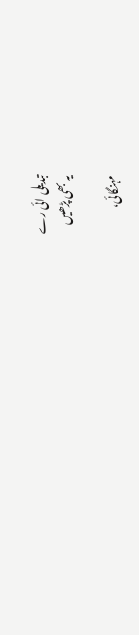تبدیلی ائی رے
یہ بھی پڑھیں

مہنگائی،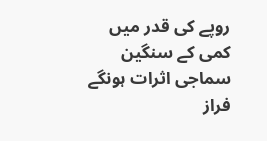روپے کی قدر میں کمی کے سنگین سماجی اثرات ہونگے
فراز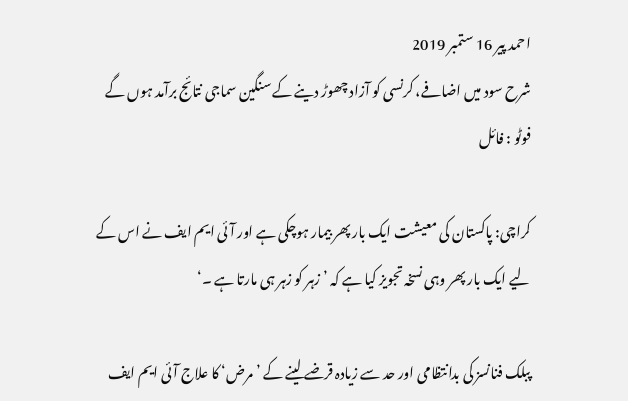احمد پير 16 ستمبر 2019
شرح سود میں اضافے، کرنسی کو آزاد چھوڑ دینے کے سنگین سماجی نتائج برآمد ہوں گے فوٹو : فائل

کراچی: پاکستان کی معیشت ایک بار پھر بیمار ہوچکی ہے اور آئی ایم ایف نے اس کے لیے ایک بار پھر وہی نسخہ تجویز کیا ہے کہ ’ زہر کو زہر ہی مارتا ہے ۔‘

پبلک فنانسز کی بدانتظامی اور حد سے زیادہ قرضے لینے کے ’ مرض‘ کا علاج آئی ایم ایف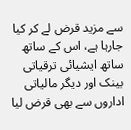سے مزید قرض لے کر کیا جارہا ہے، اس کے ساتھ ساتھ ایشیائی ترقیاتی بینک اور دیگر مالیاتی اداروں سے بھی قرض لیا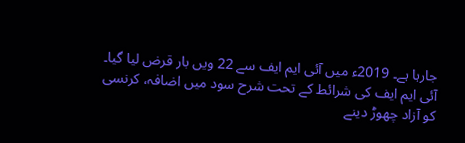جارہا ہے۔ 2019ء میں آئی ایم ایف سے 22 ویں بار قرض لیا گیا۔ آئی ایم ایف کی شرائط کے تحت شرح سود میں اضافہ، کرنسی کو آزاد چھوڑ دینے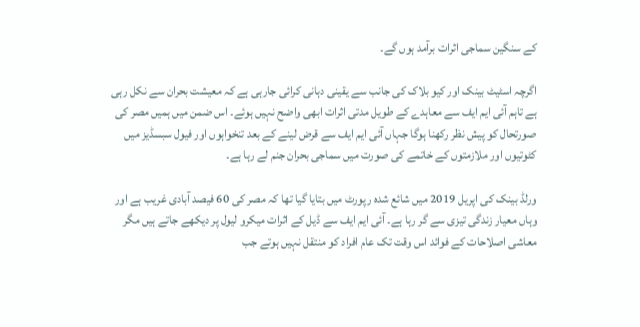کے سنگین سماجی اثرات برآمد ہوں گے۔

اگرچہ اسٹیٹ بینک اور کیو بلاک کی جانب سے یقینی دہانی کرائی جارہی ہے کہ معیشت بحران سے نکل رہی ہے تاہم آئی ایم ایف سے معاہدے کے طویل مدتی اثرات ابھی واضح نہیں ہوئے۔ اس ضمن میں ہمیں مصر کی صورتحال کو پیش نظر رکھنا ہوگا جہاں آئی ایم ایف سے قرض لینے کے بعد تنخواہوں اور فیول سبسڈیز میں کٹوتیوں اور ملازمتوں کے خاتمے کی صورت میں سماجی بحران جنم لے رہا ہے۔

ورلڈ بینک کی اپریل 2019 میں شائع شدہ رپورٹ میں بتایا گیا تھا کہ مصر کی 60 فیصد آبادی غریب ہے اور وہاں معیار زندگی تیزی سے گر رہا ہے۔ آئی ایم ایف سے ڈیل کے اثرات میکرو لیول پر دیکھے جاتے ہیں مگر معاشی اصلاحات کے فوائد اس وقت تک عام افراد کو منتقل نہیں ہوتے جب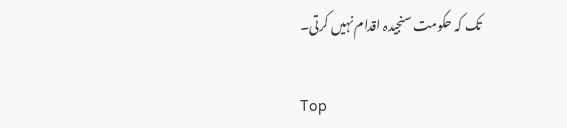تک کہ حکومت سنجیدہ اقدام نہیں کرتی۔

Top